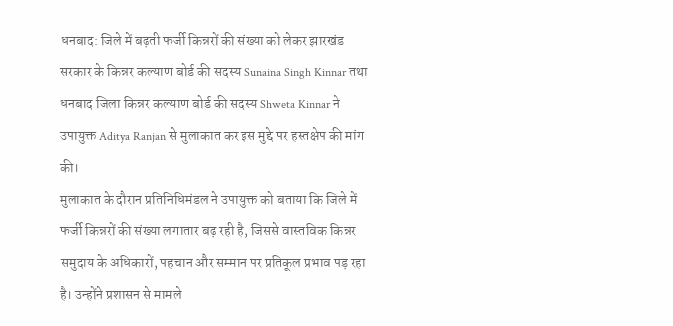धनबाद: जिले में बढ़ती फर्जी किन्नरों की संख्या को लेकर झारखंड सरकार के किन्नर कल्याण बोर्ड की सदस्य Sunaina Singh Kinnar तथा धनबाद जिला किन्नर कल्याण बोर्ड की सदस्य Shweta Kinnar ने उपायुक्त Aditya Ranjan से मुलाकात कर इस मुद्दे पर हस्तक्षेप की मांग की।
मुलाकात के दौरान प्रतिनिधिमंडल ने उपायुक्त को बताया कि जिले में फर्जी किन्नरों की संख्या लगातार बढ़ रही है, जिससे वास्तविक किन्नर समुदाय के अधिकारों, पहचान और सम्मान पर प्रतिकूल प्रभाव पड़ रहा है। उन्होंने प्रशासन से मामले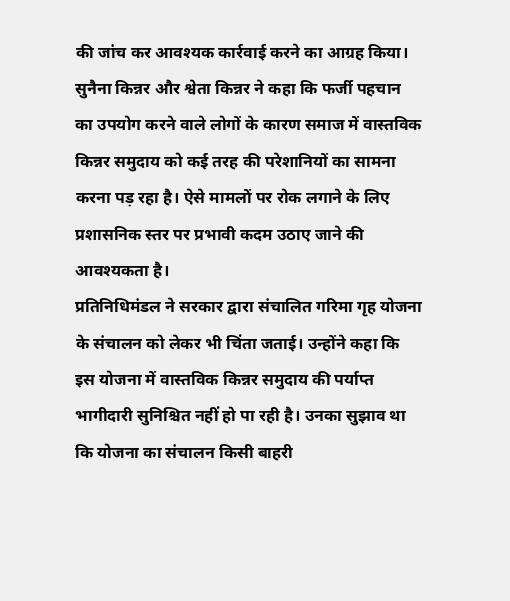की जांच कर आवश्यक कार्रवाई करने का आग्रह किया।
सुनैना किन्नर और श्वेता किन्नर ने कहा कि फर्जी पहचान का उपयोग करने वाले लोगों के कारण समाज में वास्तविक किन्नर समुदाय को कई तरह की परेशानियों का सामना करना पड़ रहा है। ऐसे मामलों पर रोक लगाने के लिए प्रशासनिक स्तर पर प्रभावी कदम उठाए जाने की आवश्यकता है।
प्रतिनिधिमंडल ने सरकार द्वारा संचालित गरिमा गृह योजना के संचालन को लेकर भी चिंता जताई। उन्होंने कहा कि इस योजना में वास्तविक किन्नर समुदाय की पर्याप्त भागीदारी सुनिश्चित नहीं हो पा रही है। उनका सुझाव था कि योजना का संचालन किसी बाहरी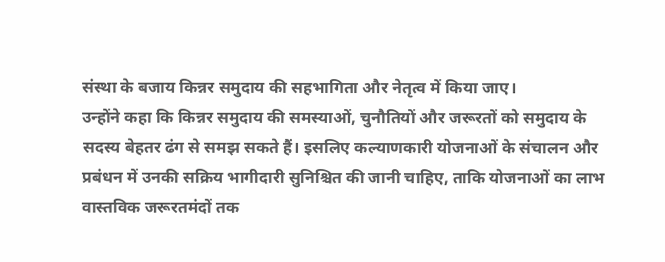संस्था के बजाय किन्नर समुदाय की सहभागिता और नेतृत्व में किया जाए।
उन्होंने कहा कि किन्नर समुदाय की समस्याओं, चुनौतियों और जरूरतों को समुदाय के सदस्य बेहतर ढंग से समझ सकते हैं। इसलिए कल्याणकारी योजनाओं के संचालन और प्रबंधन में उनकी सक्रिय भागीदारी सुनिश्चित की जानी चाहिए, ताकि योजनाओं का लाभ वास्तविक जरूरतमंदों तक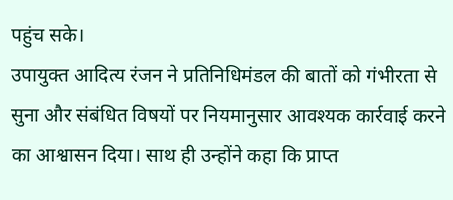पहुंच सके।
उपायुक्त आदित्य रंजन ने प्रतिनिधिमंडल की बातों को गंभीरता से सुना और संबंधित विषयों पर नियमानुसार आवश्यक कार्रवाई करने का आश्वासन दिया। साथ ही उन्होंने कहा कि प्राप्त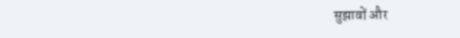सुझावों और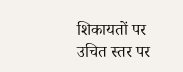शिकायतों पर उचित स्तर पर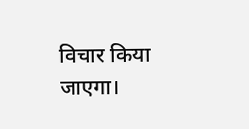विचार किया जाएगा।